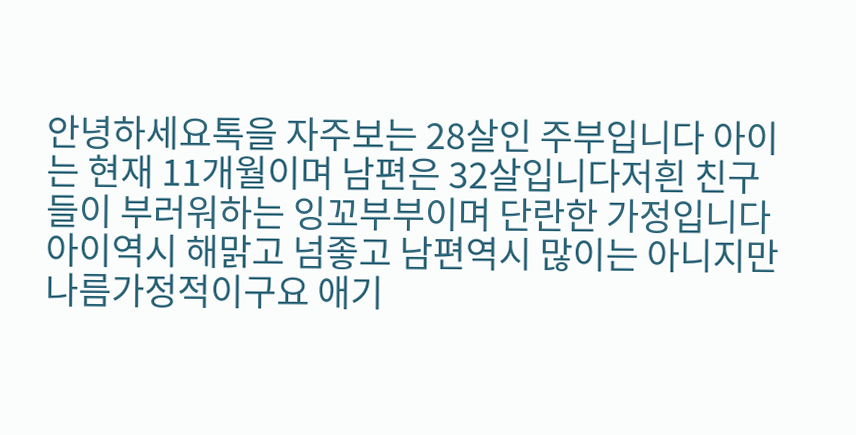안녕하세요톡을 자주보는 28살인 주부입니다 아이는 현재 11개월이며 남편은 32살입니다저흰 친구들이 부러워하는 잉꼬부부이며 단란한 가정입니다아이역시 해맑고 넘좋고 남편역시 많이는 아니지만 나름가정적이구요 애기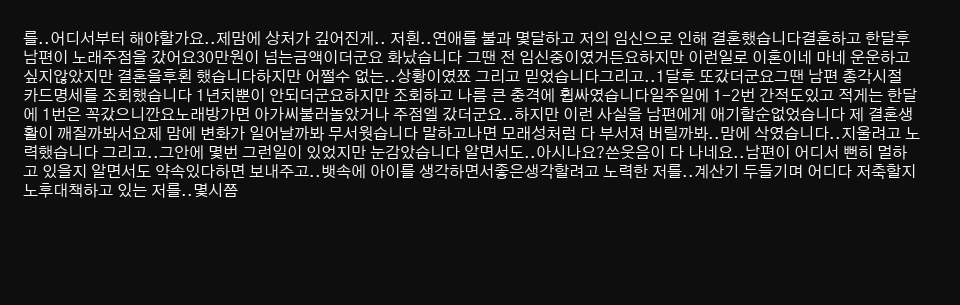를..어디서부터 해야할가요..제맘에 상처가 깊어진게.. 저흰..연애를 불과 몇달하고 저의 임신으로 인해 결혼했습니다결혼하고 한달후 남편이 노래주점을 갔어요30만원이 넘는금액이더군요 화났습니다 그땐 전 임신중이였거든요하지만 이런일로 이혼이네 마네 운운하고 싶지않았지만 결혼을후횐 했습니다하지만 어쩔수 없는..상황이였쬬 그리고 믿었습니다그리고..1달후 또갔더군요그땐 남편 총각시절 카드명세를 조회했습니다 1년치뿐이 안되더군요하지만 조회하고 나름 큰 충격에 휩싸였습니다일주일에 1-2번 간적도있고 적게는 한달에 1번은 꼭갔으니깐요노래방가면 아가씨불러놀았거나 주점엘 갔더군요..하지만 이런 사실을 남편에게 애기할순없었습니다 제 결혼생활이 깨질까봐서요제 맘에 변화가 일어날까봐 무서웟습니다 말하고나면 모래성처럼 다 부서져 버릴까봐..맘에 삭였습니다..지울려고 노력했습니다 그리고..그안에 몇번 그런일이 있었지만 눈감았습니다 알면서도..아시나요?쓴웃음이 다 나네요..남편이 어디서 뻔히 멀하고 있을지 알면서도 약속있다하면 보내주고..뱃속에 아이를 생각하면서좋은생각할려고 노력한 저를..계산기 두들기며 어디다 저축할지 노후대책하고 있는 저를..몇시쯤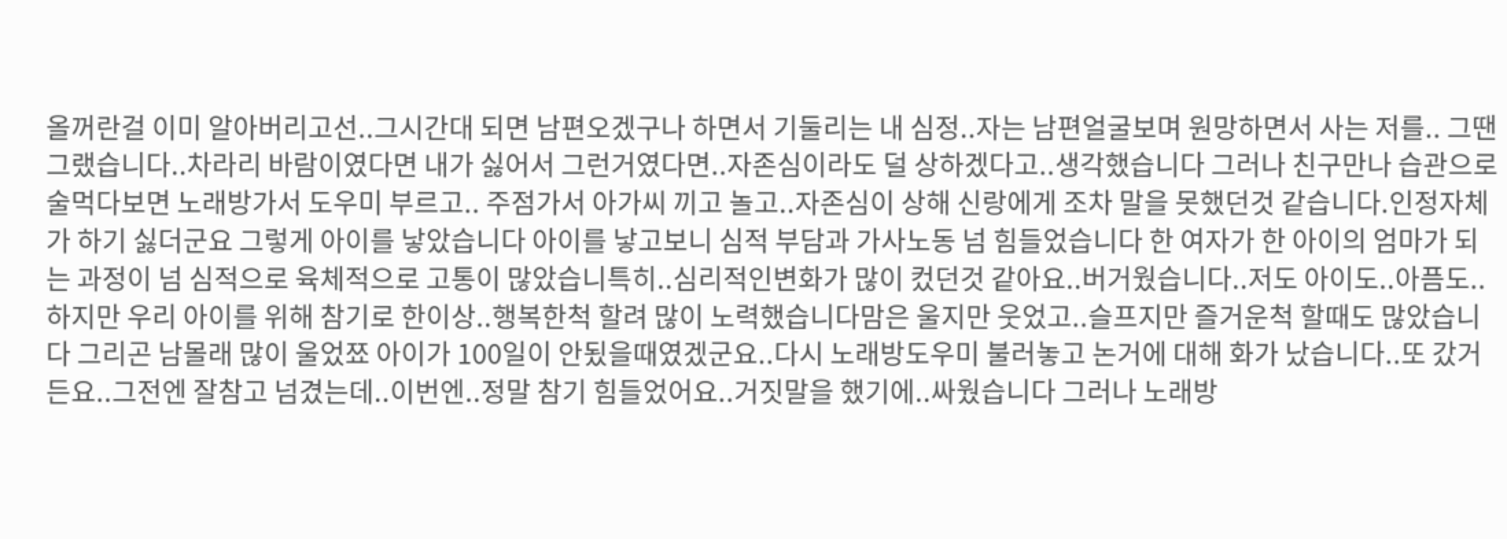올꺼란걸 이미 알아버리고선..그시간대 되면 남편오겠구나 하면서 기둘리는 내 심정..자는 남편얼굴보며 원망하면서 사는 저를.. 그땐 그랬습니다..차라리 바람이였다면 내가 싫어서 그런거였다면..자존심이라도 덜 상하겠다고..생각했습니다 그러나 친구만나 습관으로 술먹다보면 노래방가서 도우미 부르고.. 주점가서 아가씨 끼고 놀고..자존심이 상해 신랑에게 조차 말을 못했던것 같습니다.인정자체가 하기 싫더군요 그렇게 아이를 낳았습니다 아이를 낳고보니 심적 부담과 가사노동 넘 힘들었습니다 한 여자가 한 아이의 엄마가 되는 과정이 넘 심적으로 육체적으로 고통이 많았습니특히..심리적인변화가 많이 컸던것 같아요..버거웠습니다..저도 아이도..아픔도.. 하지만 우리 아이를 위해 참기로 한이상..행복한척 할려 많이 노력했습니다맘은 울지만 웃었고..슬프지만 즐거운척 할때도 많았습니다 그리곤 남몰래 많이 울었쬬 아이가 100일이 안됬을때였겠군요..다시 노래방도우미 불러놓고 논거에 대해 화가 났습니다..또 갔거든요..그전엔 잘참고 넘겼는데..이번엔..정말 참기 힘들었어요..거짓말을 했기에..싸웠습니다 그러나 노래방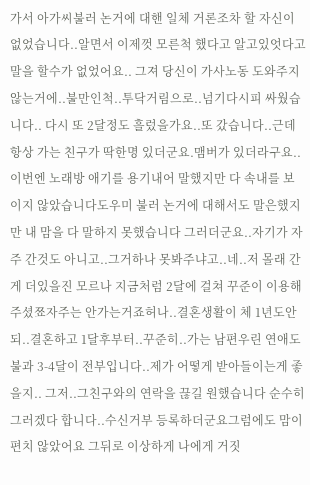가서 아가씨불러 논거에 대핸 일체 거론조차 할 자신이 없었습니다..알면서 이제껏 모른척 했다고 알고있엇다고 말을 할수가 없었어요.. 그져 당신이 가사노동 도와주지 않는거에..불만인척..투닥거림으로..넘기다시피 싸웠습니다.. 다시 또 2달정도 흘렀을가요..또 갔습니다..근데 항상 가는 친구가 딱한명 있더군요.맴버가 있더라구요..이번엔 노래방 애기를 용기내어 말했지만 다 속내를 보이지 않았습니다도우미 불러 논거에 대해서도 말은했지만 내 맘을 다 말하지 못했습니다 그러더군요..자기가 자주 간것도 아니고..그거하나 못봐주냐고..네..저 몰래 간게 더있을진 모르나 지금처럼 2달에 걸쳐 꾸준이 이용해주셨쬬자주는 안가는거죠허나..결혼생활이 체 1년도안되..결혼하고 1달후부터..꾸준히..가는 남편우린 연애도 불과 3-4달이 전부입니다..제가 어떻게 받아들이는게 좋을지.. 그저..그친구와의 연락을 끊길 원했습니다 순수히 그러겠다 합니다..수신거부 등록하더군요그럼에도 맘이 편치 않았어요 그뒤로 이상하게 나에게 거짓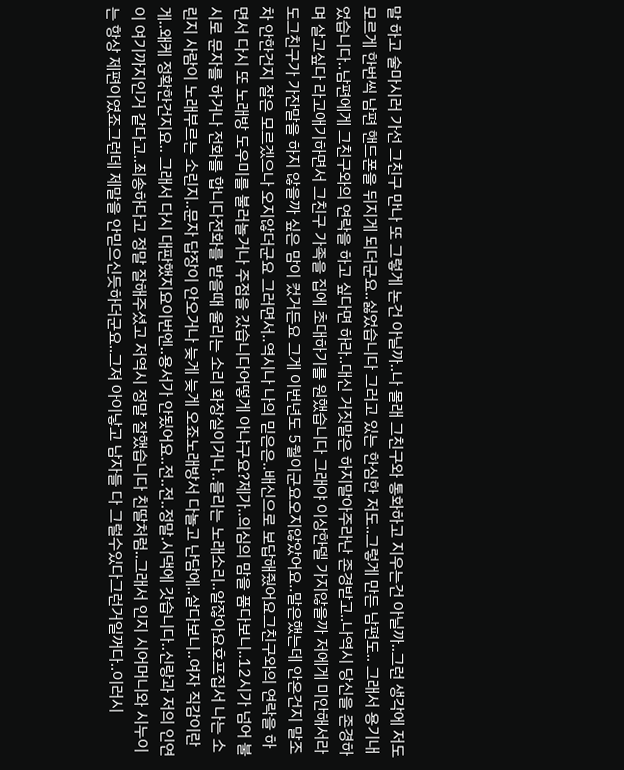말 하고 술마시러 가선 그친구 만나 또 그렇게 논건 아닐까..나 몰래 그친구와 통화하고 지우는건 아닐까..그런 생각에 저도 모르게 한번씩 남편 핸드폰을 뒤지게 되더군요..싫었습니다 그러고 있는 한심한 저도..그렇게 만든 남편도.. 그래서 용기내었습니다..남편에게 그친구와의 연락을 하고 싶다면 하라..대신 거짓말은 하지말아주라난 존경받고..나역시 당신을 존경하며 살고싶다 라고애기하면서 그친구 가족을 집에 초대하기를 원했습니다 그래야 이상한델 가지않을까 저에게 미안해서라도그친구가 가잔말을 하지 않을까 싶은 맘이 컸거든요 그게 이번년도 5월이군요오지않았어요..말은했는데 안온건지 말조차 안한건지 잘은 모르겠으나 오지않더군요 그러면서..역시나 나의 믿은은..배신으로 보답해줬어요그친구와의 연락을 하면서 다시 또 노래방 도우미를 불러놀거나 주점을 갔습니다어떻게 아냐구요?제가..의심의 맘을 품다보니..12시가 넘어 불시로 문자를 하거나 전화를 합니다전화를 받을때 울리는 소리 화장실이거나..들리는 노래소리..알잖아요호프집서 나는 소린지 사람이 노래부르는 소린지..문자 답장이 안오거나 늦게 늦게 오죠노래방서 다놀고 난담에..살다보니..여자 직감이란게..왜케 정확한건지요.. 그래서 다시 대판했지요이번엔..용서가 안됬어요..전..전..정말.시댁에 갓습니다..신랑과 저의 인연이 여기까지인거 같다고..죄송하다고 정말 잘해주셨고 저역시 정말 잘했습니다 친딸처럼..그래서 인지 시어머니와 시누이는 항상 제편이였죠그런데 제말을 안믿으신듯하더군요..그져 아이낳고 남자들 다 그럴수있다그런거일꺼다..이러시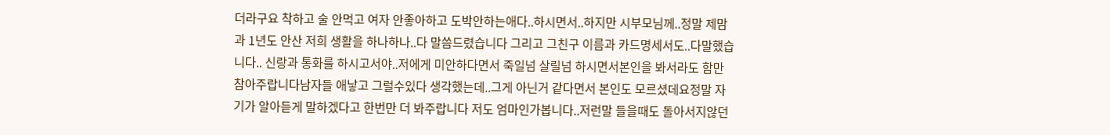더라구요 착하고 술 안먹고 여자 안좋아하고 도박안하는애다..하시면서..하지만 시부모님께..정말 제맘과 1년도 안산 저희 생활을 하나하나..다 말씀드렸습니다 그리고 그친구 이름과 카드명세서도..다말했습니다.. 신랑과 통화를 하시고서야..저에게 미안하다면서 죽일넘 살릴넘 하시면서본인을 봐서라도 함만 참아주랍니다남자들 애낳고 그럴수있다 생각했는데..그게 아닌거 같다면서 본인도 모르셨데요정말 자기가 알아듣게 말하겠다고 한번만 더 봐주랍니다 저도 엄마인가봅니다..저런말 들을때도 돌아서지않던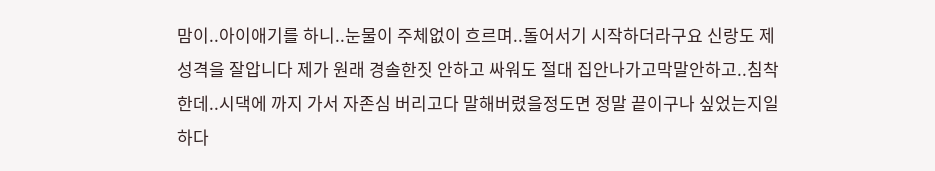맘이..아이애기를 하니..눈물이 주체없이 흐르며..돌어서기 시작하더라구요 신랑도 제 성격을 잘압니다 제가 원래 경솔한짓 안하고 싸워도 절대 집안나가고막말안하고..침착한데..시댁에 까지 가서 자존심 버리고다 말해버렸을정도면 정말 끝이구나 싶었는지일하다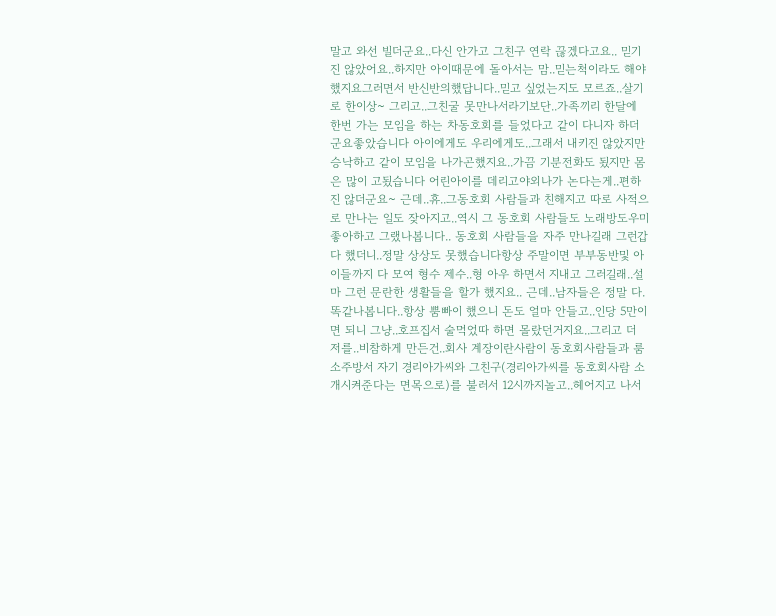말고 와선 빌더군요..다신 안가고 그친구 연락 끊겠다고요.. 믿기진 않았어요..하지만 아이때문에 돌아서는 맘..믿는척이라도 해야했지요그러면서 반신반의했답니다..믿고 싶었는지도 모르죠..살기로 한이상~ 그리고..그친굴 못만나서라기보단..가족끼리 한달에 한번 가는 모임을 하는 차동호회를 들었다고 같이 다니자 하더군요좋았습니다 아이에게도 우리에게도..그래서 내키진 않았지만 승낙하고 같이 모임을 나가곤했지요..가끔 기분전화도 됬지만 몸은 많이 고됬습니다 어린아이를 데리고야외나가 논다는게..편하진 않더군요~ 근데..휴..그동호회 사람들과 친해지고 따로 사적으로 만나는 일도 잦아지고..역시 그 동호회 사람들도 노래방도우미 좋아하고 그랬나봅니다.. 동호회 사람들을 자주 만나길래 그런갑다 했더니..정말 상상도 못했습니다항상 주말이면 부부동반및 아이들까지 다 모여 형수 제수..형 아우 하면서 지내고 그러길래..설마 그런 문란한 생활들을 할가 했지요.. 근데..남자들은 정말 다.똑같나봅니다..항상 뿜빠이 했으니 돈도 얼마 안들고..인당 5만이면 되니 그냥..호프집서 술먹었따 하면 몰랐던거지요..그리고 더 저를..비참하게 만든건..회사 계장이란사람이 동호회사람들과 룸소주방서 자기 경리아가씨와 그친구(경리아가씨를 동호회사람 소개시켜준다는 면목으로)를 불러서 12시까지놀고..헤어지고 나서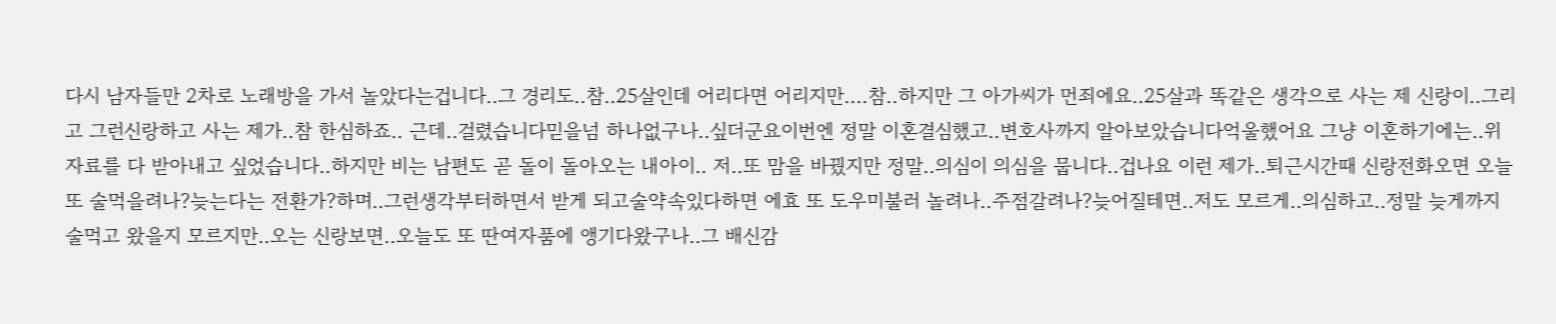다시 남자들만 2차로 노래방을 가서 놀았다는겁니다..그 경리도..참..25살인데 어리다면 어리지만....참..하지만 그 아가씨가 먼죄에요..25살과 똑같은 생각으로 사는 제 신랑이..그리고 그런신랑하고 사는 제가..참 한심하죠.. 근데..걸렸습니다믿을넘 하나없구나..싶더군요이번엔 정말 이혼결심했고..변호사까지 알아보았습니다억울했어요 그냥 이혼하기에는..위자료를 다 받아내고 싶었습니다..하지만 비는 남편도 곧 돌이 돌아오는 내아이.. 저..또 맘을 바꿨지만 정말..의심이 의심을 뭅니다..겁나요 이런 제가..퇴근시간때 신랑전화오면 오늘 또 술먹을려나?늦는다는 전환가?하며..그런생각부터하면서 받게 되고술약속있다하면 에효 또 도우미불러 놀려나..주점갈려나?늦어질테면..저도 모르게..의심하고..정말 늦게까지 술먹고 왔을지 모르지만..오는 신랑보면..오늘도 또 딴여자품에 앵기다왔구나..그 배신감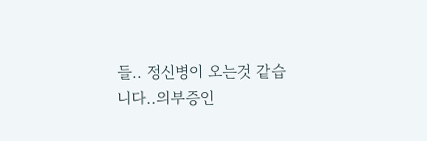들.. 정신병이 오는것 같습니다..의부증인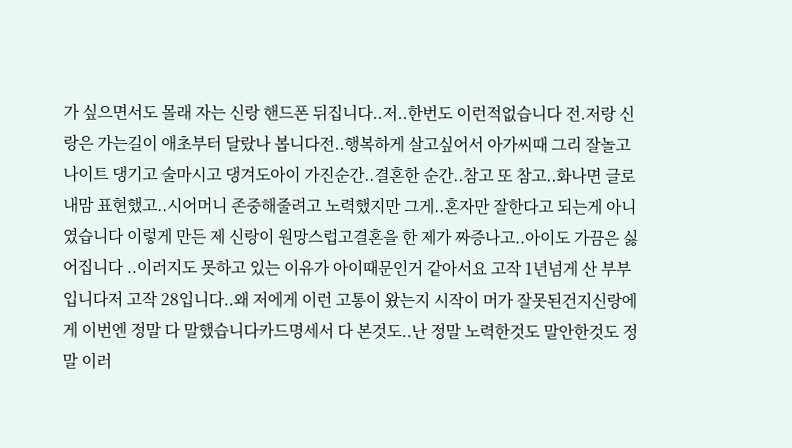가 싶으면서도 몰래 자는 신랑 핸드폰 뒤집니다..저..한번도 이런적없습니다 전.저랑 신랑은 가는길이 애초부터 달랐나 봅니다전..행복하게 살고싶어서 아가씨때 그리 잘놀고 나이트 댕기고 술마시고 댕겨도아이 가진순간..결혼한 순간..참고 또 참고..화나면 글로 내맘 표현했고..시어머니 존중해줄려고 노력했지만 그게..혼자만 잘한다고 되는게 아니였습니다 이렇게 만든 제 신랑이 원망스럽고결혼을 한 제가 짜증나고..아이도 가끔은 싫어집니다 ..이러지도 못하고 있는 이유가 아이때문인거 같아서요 고작 1년넘게 산 부부입니다저 고작 28입니다..왜 저에게 이런 고통이 왔는지 시작이 머가 잘못된건지신랑에게 이번엔 정말 다 말했습니다카드명세서 다 본것도..난 정말 노력한것도 말안한것도 정말 이러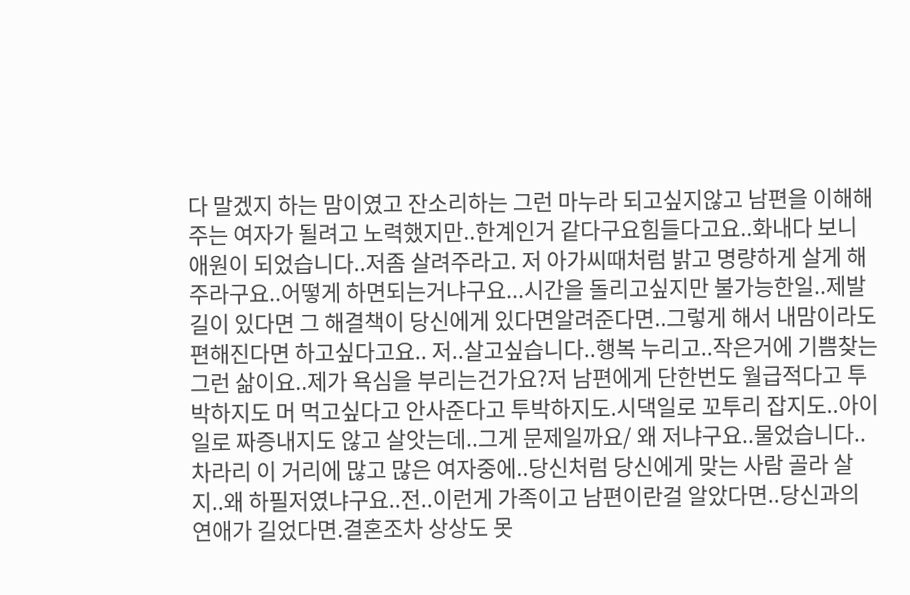다 말겠지 하는 맘이였고 잔소리하는 그런 마누라 되고싶지않고 남편을 이해해주는 여자가 될려고 노력했지만..한계인거 같다구요힘들다고요..화내다 보니 애원이 되었습니다..저좀 살려주라고. 저 아가씨때처럼 밝고 명량하게 살게 해주라구요..어떻게 하면되는거냐구요...시간을 돌리고싶지만 불가능한일..제발 길이 있다면 그 해결책이 당신에게 있다면알려준다면..그렇게 해서 내맘이라도 편해진다면 하고싶다고요.. 저..살고싶습니다..행복 누리고..작은거에 기쁨찾는 그런 삶이요..제가 욕심을 부리는건가요?저 남편에게 단한번도 월급적다고 투박하지도 머 먹고싶다고 안사준다고 투박하지도.시댁일로 꼬투리 잡지도..아이일로 짜증내지도 않고 살앗는데..그게 문제일까요/ 왜 저냐구요..물었습니다..차라리 이 거리에 많고 많은 여자중에..당신처럼 당신에게 맞는 사람 골라 살지..왜 하필저였냐구요..전..이런게 가족이고 남편이란걸 알았다면..당신과의 연애가 길었다면.결혼조차 상상도 못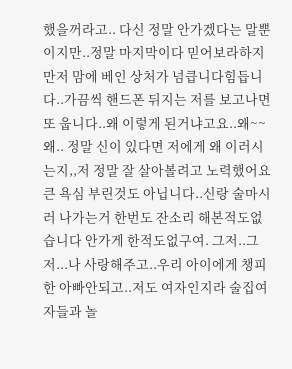했을꺼라고.. 다신 정말 안가겠다는 말뿐이지만..정말 마지막이다 믿어보라하지만저 맘에 베인 상처가 넘큽니다힘듭니다..가끔씩 핸드폰 뒤지는 저를 보고나면 또 웁니다..왜 이렇게 된거냐고요..왜~~왜.. 정말 신이 있다면 저에게 왜 이러시는지,,저 정말 잘 살아볼려고 노력했어요큰 욕심 부린것도 아닙니다..신랑 술마시러 나가는거 한번도 잔소리 해본적도없습니다 안가게 한적도없구여. 그저..그저...나 사랑해주고..우리 아이에게 챙피한 아빠안되고..저도 여자인지라 술집여자들과 놀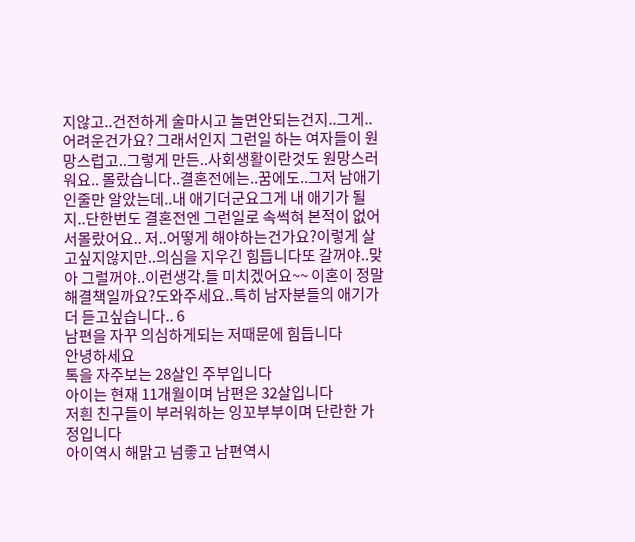지않고..건전하게 술마시고 놀면안되는건지..그게..어려운건가요? 그래서인지 그런일 하는 여자들이 원망스럽고..그렇게 만든..사회생활이란것도 원망스러워요.. 몰랐습니다..결혼전에는..꿈에도..그저 남애기인줄만 알았는데..내 애기더군요그게 내 애기가 될지..단한번도 결혼전엔 그런일로 속썩혀 본적이 없어서몰랐어요.. 저..어떻게 해야하는건가요?이렇게 살고싶지않지만..의심을 지우긴 힘듭니다또 갈꺼야..맞아 그럴꺼야..이런생각.들 미치겠어요~~ 이혼이 정말 해결책일까요?도와주세요..특히 남자분들의 애기가 더 듣고싶습니다.. 6
남편을 자꾸 의심하게되는 저때문에 힘듭니다
안녕하세요
톡을 자주보는 28살인 주부입니다
아이는 현재 11개월이며 남편은 32살입니다
저흰 친구들이 부러워하는 잉꼬부부이며 단란한 가정입니다
아이역시 해맑고 넘좋고 남편역시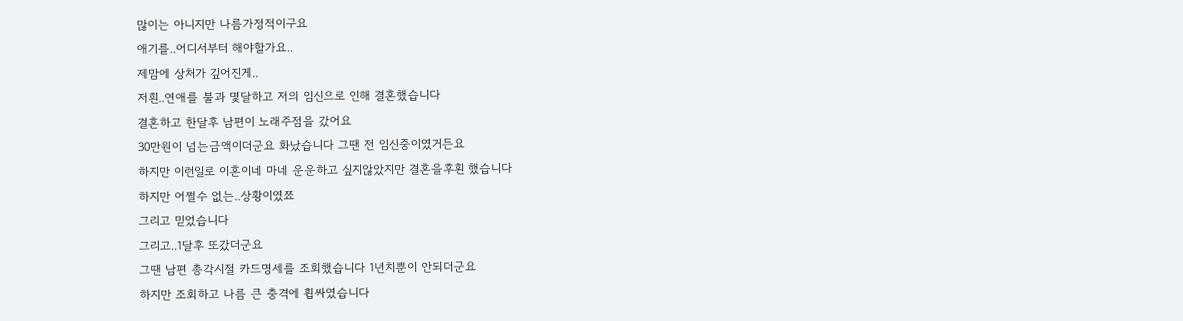많이는 아니지만 나름가정적이구요
애기를..어디서부터 해야할가요..
제맘에 상처가 깊어진게..
저흰..연애를 불과 몇달하고 저의 임신으로 인해 결혼했습니다
결혼하고 한달후 남편이 노래주점을 갔어요
30만원이 넘는금액이더군요 화났습니다 그땐 전 임신중이였거든요
하지만 이런일로 이혼이네 마네 운운하고 싶지않았지만 결혼을후횐 했습니다
하지만 어쩔수 없는..상황이였쬬
그리고 믿었습니다
그리고..1달후 또갔더군요
그땐 남편 총각시절 카드명세를 조회했습니다 1년치뿐이 안되더군요
하지만 조회하고 나름 큰 충격에 휩싸였습니다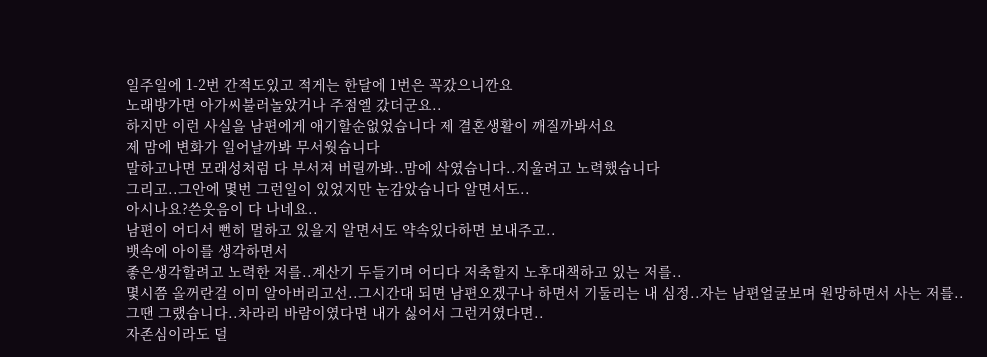일주일에 1-2번 간적도있고 적게는 한달에 1번은 꼭갔으니깐요
노래방가면 아가씨불러놀았거나 주점엘 갔더군요..
하지만 이런 사실을 남편에게 애기할순없었습니다 제 결혼생활이 깨질까봐서요
제 맘에 변화가 일어날까봐 무서웟습니다
말하고나면 모래성처럼 다 부서져 버릴까봐..맘에 삭였습니다..지울려고 노력했습니다
그리고..그안에 몇번 그런일이 있었지만 눈감았습니다 알면서도..
아시나요?쓴웃음이 다 나네요..
남편이 어디서 뻔히 멀하고 있을지 알면서도 약속있다하면 보내주고..
뱃속에 아이를 생각하면서
좋은생각할려고 노력한 저를..계산기 두들기며 어디다 저축할지 노후대책하고 있는 저를..
몇시쯤 올꺼란걸 이미 알아버리고선..그시간대 되면 남편오겠구나 하면서 기둘리는 내 심정..자는 남편얼굴보며 원망하면서 사는 저를..
그땐 그랬습니다..차라리 바람이였다면 내가 싫어서 그런거였다면..
자존심이라도 덜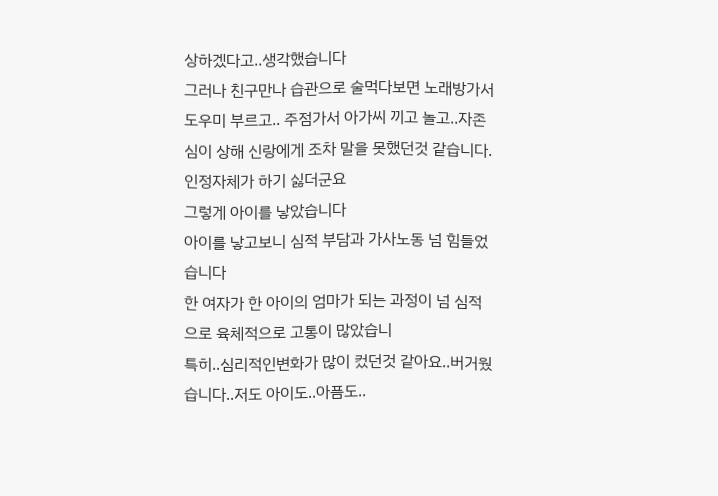상하겠다고..생각했습니다
그러나 친구만나 습관으로 술먹다보면 노래방가서 도우미 부르고.. 주점가서 아가씨 끼고 놀고..자존심이 상해 신랑에게 조차 말을 못했던것 같습니다.
인정자체가 하기 싫더군요
그렇게 아이를 낳았습니다
아이를 낳고보니 심적 부담과 가사노동 넘 힘들었습니다
한 여자가 한 아이의 엄마가 되는 과정이 넘 심적으로 육체적으로 고통이 많았습니
특히..심리적인변화가 많이 컸던것 같아요..버거웠습니다..저도 아이도..아픔도..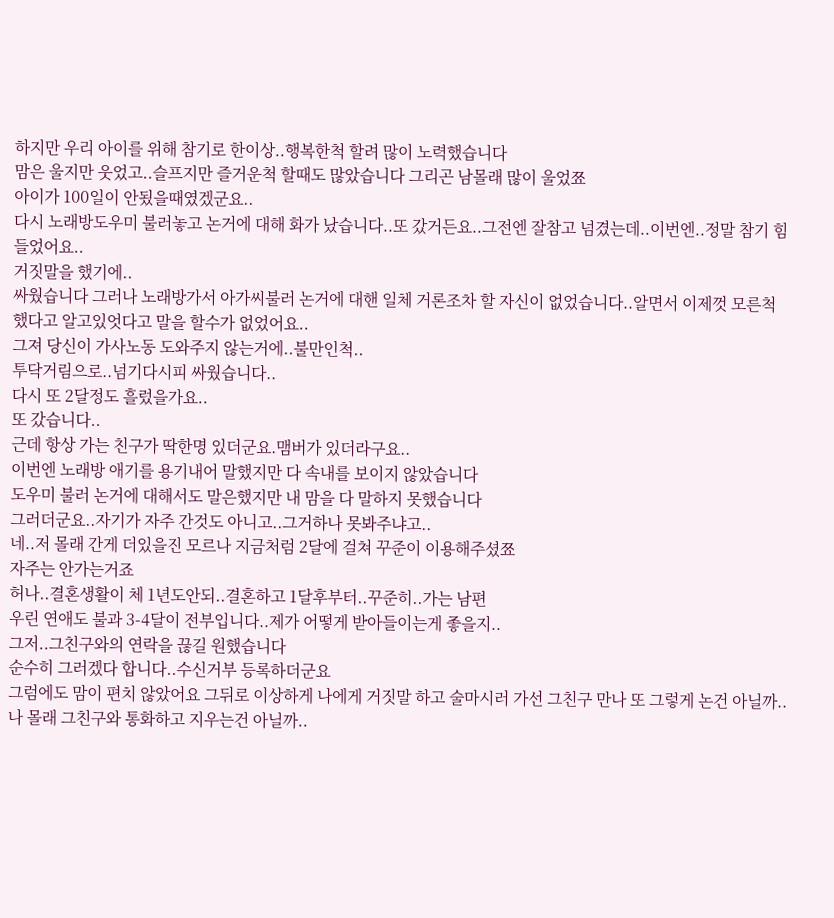하지만 우리 아이를 위해 참기로 한이상..행복한척 할려 많이 노력했습니다
맘은 울지만 웃었고..슬프지만 즐거운척 할때도 많았습니다 그리곤 남몰래 많이 울었쬬
아이가 100일이 안됬을때였겠군요..
다시 노래방도우미 불러놓고 논거에 대해 화가 났습니다..또 갔거든요..그전엔 잘참고 넘겼는데..이번엔..정말 참기 힘들었어요..
거짓말을 했기에..
싸웠습니다 그러나 노래방가서 아가씨불러 논거에 대핸 일체 거론조차 할 자신이 없었습니다..알면서 이제껏 모른척 했다고 알고있엇다고 말을 할수가 없었어요..
그져 당신이 가사노동 도와주지 않는거에..불만인척..
투닥거림으로..넘기다시피 싸웠습니다..
다시 또 2달정도 흘렀을가요..
또 갔습니다..
근데 항상 가는 친구가 딱한명 있더군요.맴버가 있더라구요..
이번엔 노래방 애기를 용기내어 말했지만 다 속내를 보이지 않았습니다
도우미 불러 논거에 대해서도 말은했지만 내 맘을 다 말하지 못했습니다
그러더군요..자기가 자주 간것도 아니고..그거하나 못봐주냐고..
네..저 몰래 간게 더있을진 모르나 지금처럼 2달에 걸쳐 꾸준이 이용해주셨쬬
자주는 안가는거죠
허나..결혼생활이 체 1년도안되..결혼하고 1달후부터..꾸준히..가는 남편
우린 연애도 불과 3-4달이 전부입니다..제가 어떻게 받아들이는게 좋을지..
그저..그친구와의 연락을 끊길 원했습니다
순수히 그러겠다 합니다..수신거부 등록하더군요
그럼에도 맘이 편치 않았어요 그뒤로 이상하게 나에게 거짓말 하고 술마시러 가선 그친구 만나 또 그렇게 논건 아닐까..
나 몰래 그친구와 통화하고 지우는건 아닐까..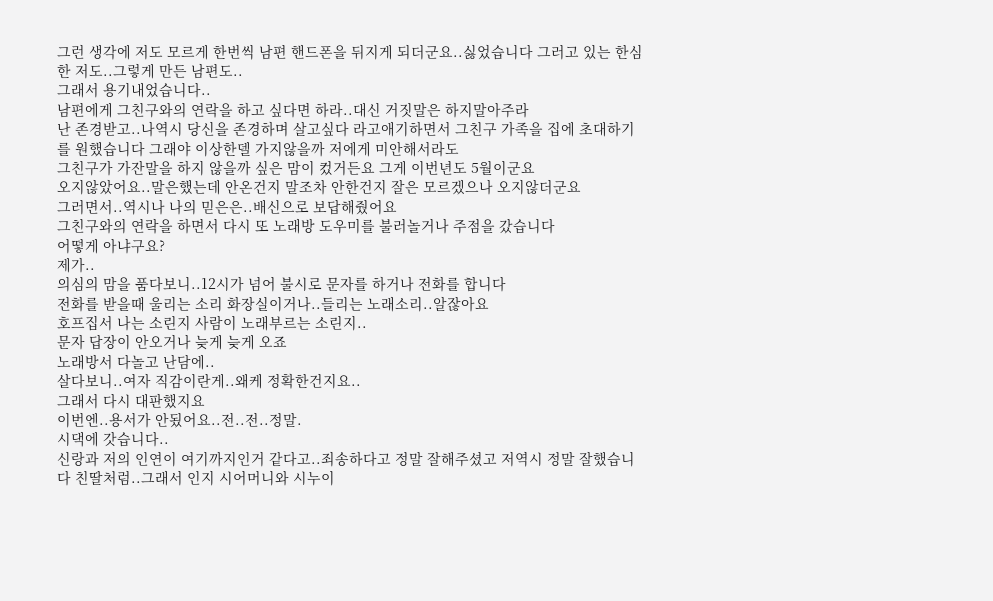그런 생각에 저도 모르게 한번씩 남편 핸드폰을 뒤지게 되더군요..싫었습니다 그러고 있는 한심한 저도..그렇게 만든 남편도..
그래서 용기내었습니다..
남편에게 그친구와의 연락을 하고 싶다면 하라..대신 거짓말은 하지말아주라
난 존경받고..나역시 당신을 존경하며 살고싶다 라고애기하면서 그친구 가족을 집에 초대하기를 원했습니다 그래야 이상한델 가지않을까 저에게 미안해서라도
그친구가 가잔말을 하지 않을까 싶은 맘이 컸거든요 그게 이번년도 5월이군요
오지않았어요..말은했는데 안온건지 말조차 안한건지 잘은 모르겠으나 오지않더군요
그러면서..역시나 나의 믿은은..배신으로 보답해줬어요
그친구와의 연락을 하면서 다시 또 노래방 도우미를 불러놀거나 주점을 갔습니다
어떻게 아냐구요?
제가..
의심의 맘을 품다보니..12시가 넘어 불시로 문자를 하거나 전화를 합니다
전화를 받을때 울리는 소리 화장실이거나..들리는 노래소리..알잖아요
호프집서 나는 소린지 사람이 노래부르는 소린지..
문자 답장이 안오거나 늦게 늦게 오죠
노래방서 다놀고 난담에..
살다보니..여자 직감이란게..왜케 정확한건지요..
그래서 다시 대판했지요
이번엔..용서가 안됬어요..전..전..정말.
시댁에 갓습니다..
신랑과 저의 인연이 여기까지인거 같다고..죄송하다고 정말 잘해주셨고 저역시 정말 잘했습니다 친딸처럼..그래서 인지 시어머니와 시누이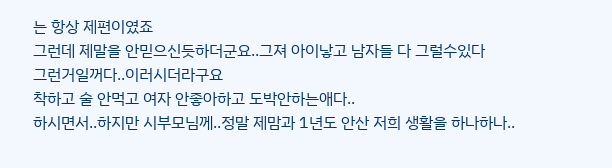는 항상 제편이였죠
그런데 제말을 안믿으신듯하더군요..그져 아이낳고 남자들 다 그럴수있다
그런거일꺼다..이러시더라구요
착하고 술 안먹고 여자 안좋아하고 도박안하는애다..
하시면서..하지만 시부모님께..정말 제맘과 1년도 안산 저희 생활을 하나하나..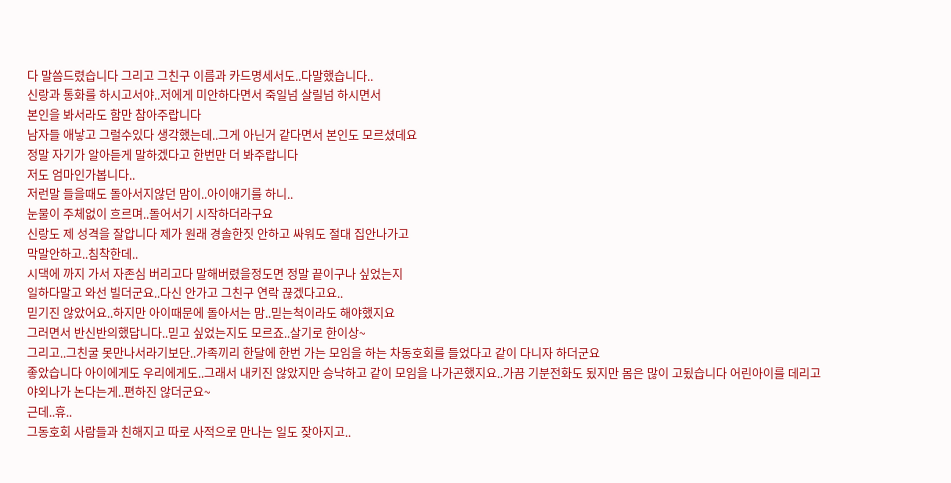다 말씀드렸습니다 그리고 그친구 이름과 카드명세서도..다말했습니다..
신랑과 통화를 하시고서야..저에게 미안하다면서 죽일넘 살릴넘 하시면서
본인을 봐서라도 함만 참아주랍니다
남자들 애낳고 그럴수있다 생각했는데..그게 아닌거 같다면서 본인도 모르셨데요
정말 자기가 알아듣게 말하겠다고 한번만 더 봐주랍니다
저도 엄마인가봅니다..
저런말 들을때도 돌아서지않던 맘이..아이애기를 하니..
눈물이 주체없이 흐르며..돌어서기 시작하더라구요
신랑도 제 성격을 잘압니다 제가 원래 경솔한짓 안하고 싸워도 절대 집안나가고
막말안하고..침착한데..
시댁에 까지 가서 자존심 버리고다 말해버렸을정도면 정말 끝이구나 싶었는지
일하다말고 와선 빌더군요..다신 안가고 그친구 연락 끊겠다고요..
믿기진 않았어요..하지만 아이때문에 돌아서는 맘..믿는척이라도 해야했지요
그러면서 반신반의했답니다..믿고 싶었는지도 모르죠..살기로 한이상~
그리고..그친굴 못만나서라기보단..가족끼리 한달에 한번 가는 모임을 하는 차동호회를 들었다고 같이 다니자 하더군요
좋았습니다 아이에게도 우리에게도..그래서 내키진 않았지만 승낙하고 같이 모임을 나가곤했지요..가끔 기분전화도 됬지만 몸은 많이 고됬습니다 어린아이를 데리고
야외나가 논다는게..편하진 않더군요~
근데..휴..
그동호회 사람들과 친해지고 따로 사적으로 만나는 일도 잦아지고..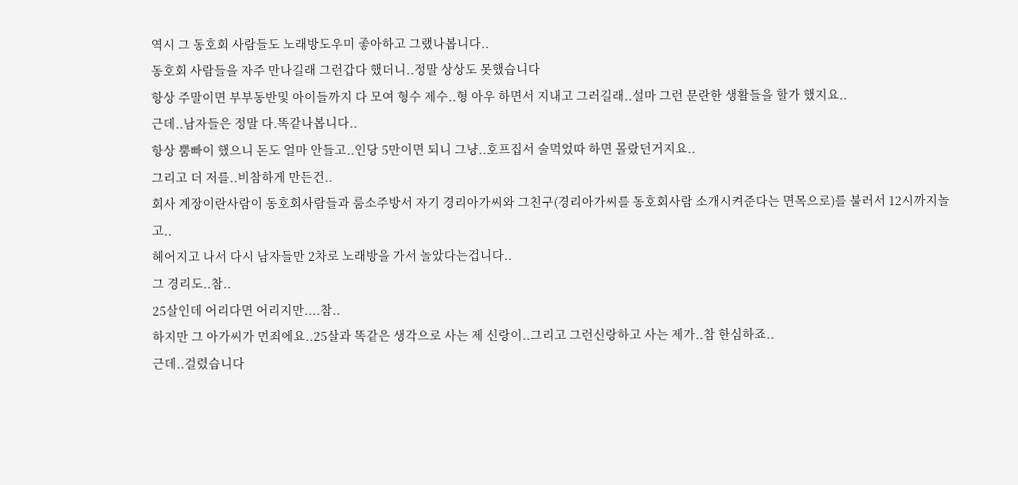역시 그 동호회 사람들도 노래방도우미 좋아하고 그랬나봅니다..
동호회 사람들을 자주 만나길래 그런갑다 했더니..정말 상상도 못했습니다
항상 주말이면 부부동반및 아이들까지 다 모여 형수 제수..형 아우 하면서 지내고 그러길래..설마 그런 문란한 생활들을 할가 했지요..
근데..남자들은 정말 다.똑같나봅니다..
항상 뿜빠이 했으니 돈도 얼마 안들고..인당 5만이면 되니 그냥..호프집서 술먹었따 하면 몰랐던거지요..
그리고 더 저를..비참하게 만든건..
회사 계장이란사람이 동호회사람들과 룸소주방서 자기 경리아가씨와 그친구(경리아가씨를 동호회사람 소개시켜준다는 면목으로)를 불러서 12시까지놀고..
헤어지고 나서 다시 남자들만 2차로 노래방을 가서 놀았다는겁니다..
그 경리도..참..
25살인데 어리다면 어리지만....참..
하지만 그 아가씨가 먼죄에요..25살과 똑같은 생각으로 사는 제 신랑이..그리고 그런신랑하고 사는 제가..참 한심하죠..
근데..걸렸습니다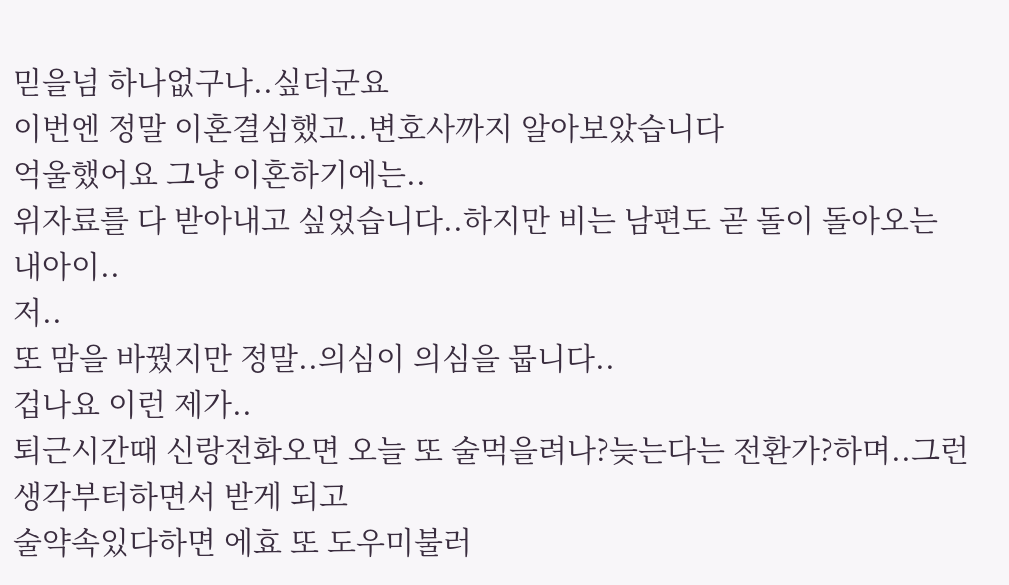믿을넘 하나없구나..싶더군요
이번엔 정말 이혼결심했고..변호사까지 알아보았습니다
억울했어요 그냥 이혼하기에는..
위자료를 다 받아내고 싶었습니다..하지만 비는 남편도 곧 돌이 돌아오는 내아이..
저..
또 맘을 바꿨지만 정말..의심이 의심을 뭅니다..
겁나요 이런 제가..
퇴근시간때 신랑전화오면 오늘 또 술먹을려나?늦는다는 전환가?하며..그런생각부터하면서 받게 되고
술약속있다하면 에효 또 도우미불러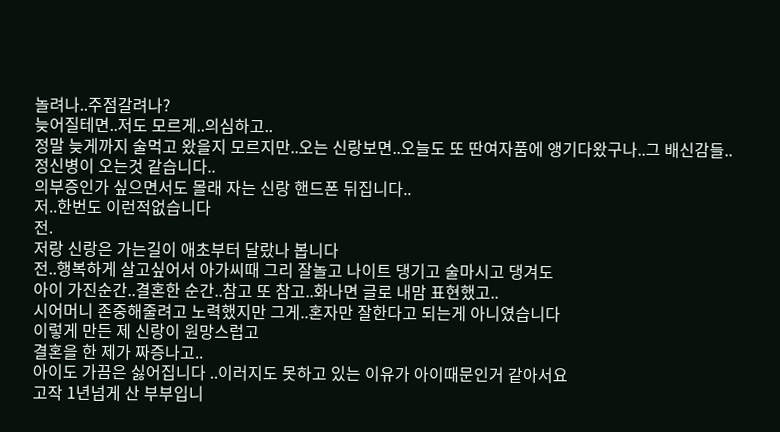놀려나..주점갈려나?
늦어질테면..저도 모르게..의심하고..
정말 늦게까지 술먹고 왔을지 모르지만..오는 신랑보면..오늘도 또 딴여자품에 앵기다왔구나..그 배신감들..
정신병이 오는것 같습니다..
의부증인가 싶으면서도 몰래 자는 신랑 핸드폰 뒤집니다..
저..한번도 이런적없습니다
전.
저랑 신랑은 가는길이 애초부터 달랐나 봅니다
전..행복하게 살고싶어서 아가씨때 그리 잘놀고 나이트 댕기고 술마시고 댕겨도
아이 가진순간..결혼한 순간..참고 또 참고..화나면 글로 내맘 표현했고..
시어머니 존중해줄려고 노력했지만 그게..혼자만 잘한다고 되는게 아니였습니다
이렇게 만든 제 신랑이 원망스럽고
결혼을 한 제가 짜증나고..
아이도 가끔은 싫어집니다 ..이러지도 못하고 있는 이유가 아이때문인거 같아서요
고작 1년넘게 산 부부입니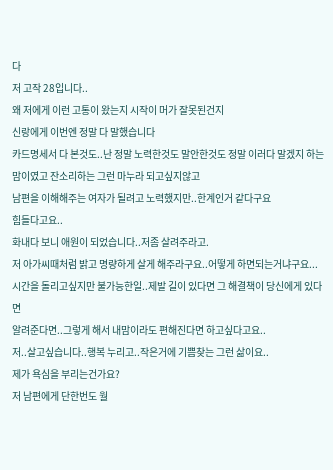다
저 고작 28입니다..
왜 저에게 이런 고통이 왔는지 시작이 머가 잘못된건지
신랑에게 이번엔 정말 다 말했습니다
카드명세서 다 본것도..난 정말 노력한것도 말안한것도 정말 이러다 말겠지 하는 맘이였고 잔소리하는 그런 마누라 되고싶지않고
남편을 이해해주는 여자가 될려고 노력했지만..한계인거 같다구요
힘들다고요..
화내다 보니 애원이 되었습니다..저좀 살려주라고.
저 아가씨때처럼 밝고 명량하게 살게 해주라구요..어떻게 하면되는거냐구요...
시간을 돌리고싶지만 불가능한일..제발 길이 있다면 그 해결책이 당신에게 있다면
알려준다면..그렇게 해서 내맘이라도 편해진다면 하고싶다고요..
저..살고싶습니다..행복 누리고..작은거에 기쁨찾는 그런 삶이요..
제가 욕심을 부리는건가요?
저 남편에게 단한번도 월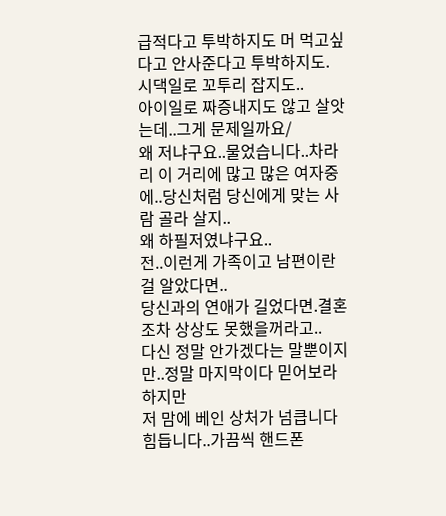급적다고 투박하지도 머 먹고싶다고 안사준다고 투박하지도.
시댁일로 꼬투리 잡지도..
아이일로 짜증내지도 않고 살앗는데..그게 문제일까요/
왜 저냐구요..물었습니다..차라리 이 거리에 많고 많은 여자중에..당신처럼 당신에게 맞는 사람 골라 살지..
왜 하필저였냐구요..
전..이런게 가족이고 남편이란걸 알았다면..
당신과의 연애가 길었다면.결혼조차 상상도 못했을꺼라고..
다신 정말 안가겠다는 말뿐이지만..정말 마지막이다 믿어보라하지만
저 맘에 베인 상처가 넘큽니다
힘듭니다..가끔씩 핸드폰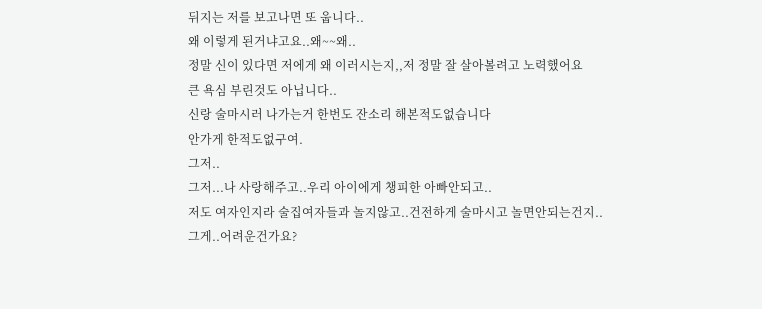뒤지는 저를 보고나면 또 웁니다..
왜 이렇게 된거냐고요..왜~~왜..
정말 신이 있다면 저에게 왜 이러시는지,,저 정말 잘 살아볼려고 노력했어요
큰 욕심 부린것도 아닙니다..
신랑 술마시러 나가는거 한번도 잔소리 해본적도없습니다
안가게 한적도없구여.
그저..
그저...나 사랑해주고..우리 아이에게 챙피한 아빠안되고..
저도 여자인지라 술집여자들과 놀지않고..건전하게 술마시고 놀면안되는건지..
그게..어려운건가요?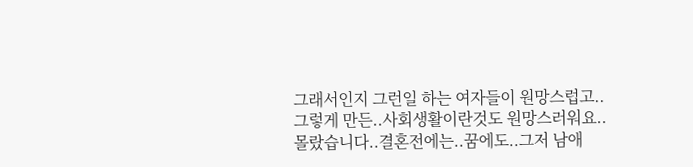그래서인지 그런일 하는 여자들이 원망스럽고..
그렇게 만든..사회생활이란것도 원망스러워요..
몰랐습니다..결혼전에는..꿈에도..그저 남애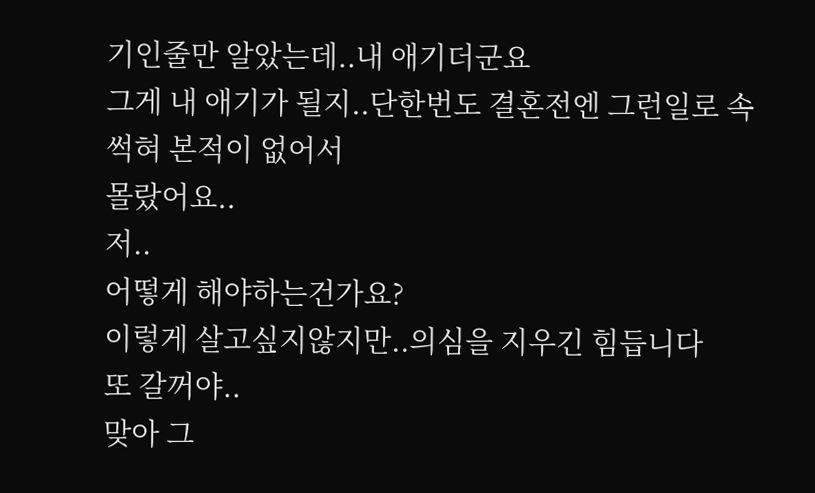기인줄만 알았는데..내 애기더군요
그게 내 애기가 될지..단한번도 결혼전엔 그런일로 속썩혀 본적이 없어서
몰랐어요..
저..
어떻게 해야하는건가요?
이렇게 살고싶지않지만..의심을 지우긴 힘듭니다
또 갈꺼야..
맞아 그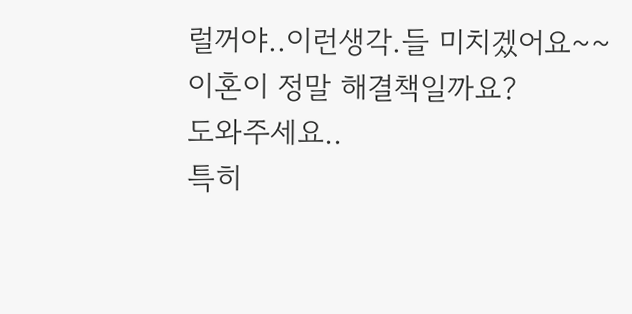럴꺼야..이런생각.들 미치겠어요~~
이혼이 정말 해결책일까요?
도와주세요..
특히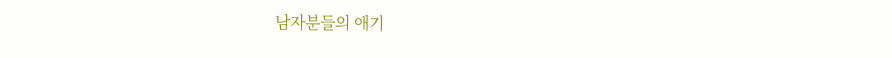남자분들의 애기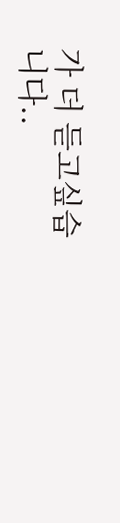가 더 듣고싶습니다..